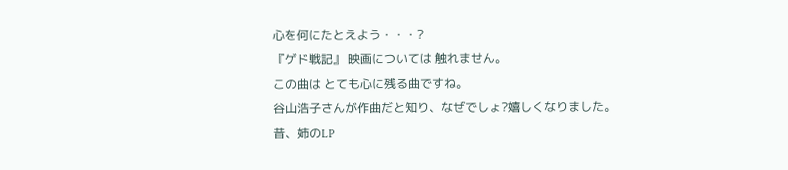心を何にたとえよう・・・?
『ゲド戦記』 映画については 触れません。
この曲は とても心に残る曲ですね。
谷山浩子さんが作曲だと知り、なぜでしょ?嬉しくなりました。
昔、姉のLP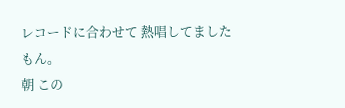レコードに合わせて 熱唱してましたもん。
朝 この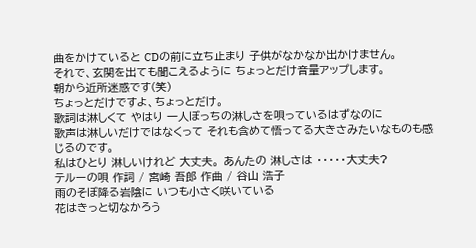曲をかけていると CDの前に立ち止まり 子供がなかなか出かけません。
それで、玄関を出ても聞こえるように ちょっとだけ音量アップします。
朝から近所迷惑です(笑)
ちょっとだけですよ、ちょっとだけ。
歌詞は淋しくて やはり 一人ぼっちの淋しさを唄っているはずなのに
歌声は淋しいだけではなくって それも含めて悟ってる大きさみたいなものも感じるのです。
私はひとり 淋しいけれど 大丈夫。 あんたの 淋しさは ・・・・・大丈夫?
テルーの唄 作詞 / 宮崎 吾郎 作曲 / 谷山 浩子
雨のそぼ降る岩陰に いつも小さく咲いている
花はきっと切なかろう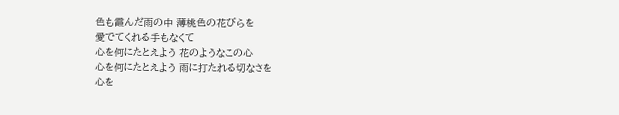色も霞んだ雨の中 薄桃色の花びらを
愛でてくれる手もなくて
心を何にたとえよう 花のようなこの心
心を何にたとえよう 雨に打たれる切なさを
心を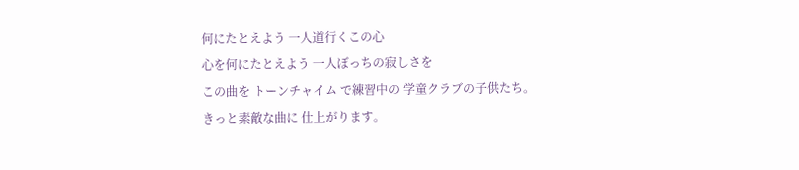何にたとえよう 一人道行くこの心
心を何にたとえよう 一人ぼっちの寂しさを
この曲を トーンチャイム で練習中の 学童クラブの子供たち。
きっと素敵な曲に 仕上がります。